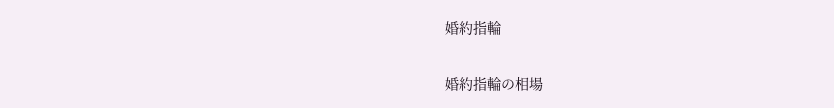婚約指輪

婚約指輪の相場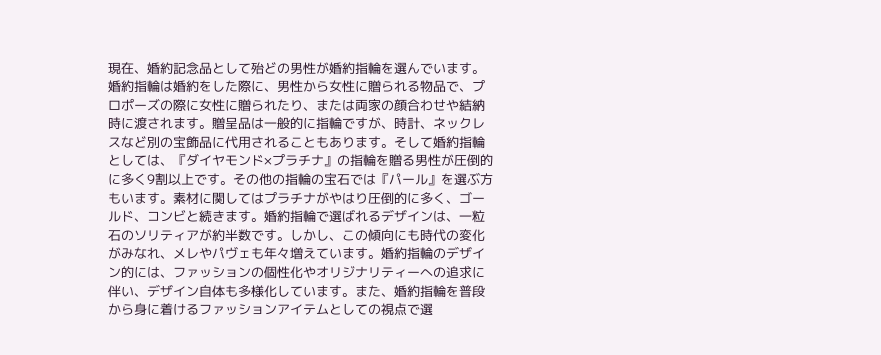現在、婚約記念品として殆どの男性が婚約指輪を選んでいます。婚約指輪は婚約をした際に、男性から女性に贈られる物品で、プロポーズの際に女性に贈られたり、または両家の顔合わせや結納時に渡されます。贈呈品は一般的に指輪ですが、時計、ネックレスなど別の宝飾品に代用されることもあります。そして婚約指輪としては、『ダイヤモンド×プラチナ』の指輪を贈る男性が圧倒的に多く9割以上です。その他の指輪の宝石では『パール』を選ぶ方もいます。素材に関してはプラチナがやはり圧倒的に多く、ゴールド、コンビと続きます。婚約指輪で選ばれるデザインは、一粒石のソリティアが約半数です。しかし、この傾向にも時代の変化がみなれ、メレやパヴェも年々増えています。婚約指輪のデザイン的には、ファッションの個性化やオリジナリティーへの追求に伴い、デザイン自体も多様化しています。また、婚約指輪を普段から身に着けるファッションアイテムとしての視点で選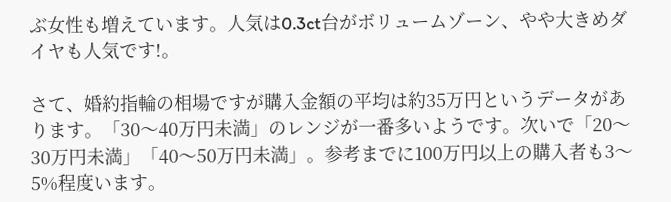ぶ女性も増えています。人気は0.3ct台がボリュームゾーン、やや大きめダイヤも人気です!。

さて、婚約指輪の相場ですが購入金額の平均は約35万円というデータがあります。「30〜40万円未満」のレンジが一番多いようです。次いで「20〜30万円未満」「40〜50万円未満」。参考までに100万円以上の購入者も3〜5%程度います。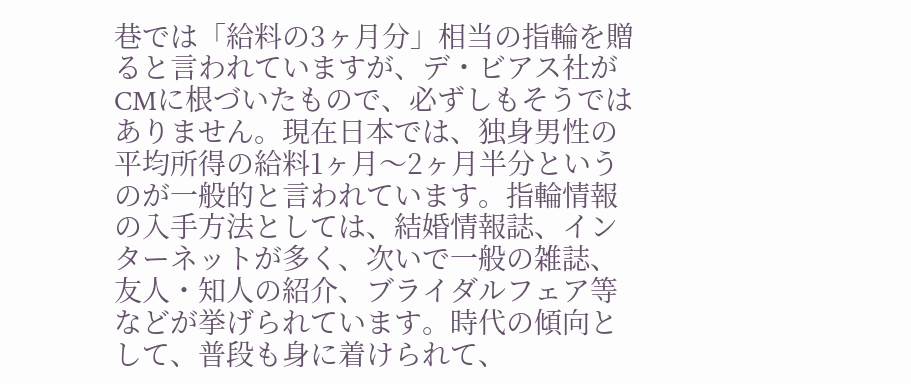巷では「給料の3ヶ月分」相当の指輪を贈ると言われていますが、デ・ビアス社がCMに根づいたもので、必ずしもそうではありません。現在日本では、独身男性の平均所得の給料1ヶ月〜2ヶ月半分というのが一般的と言われています。指輪情報の入手方法としては、結婚情報誌、インターネットが多く、次いで一般の雑誌、友人・知人の紹介、ブライダルフェア等などが挙げられています。時代の傾向として、普段も身に着けられて、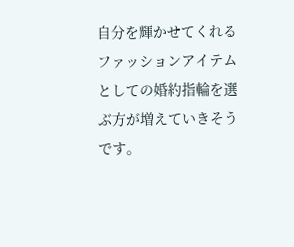自分を輝かせてくれるファッションアイテムとしての婚約指輪を選ぶ方が増えていきそうです。